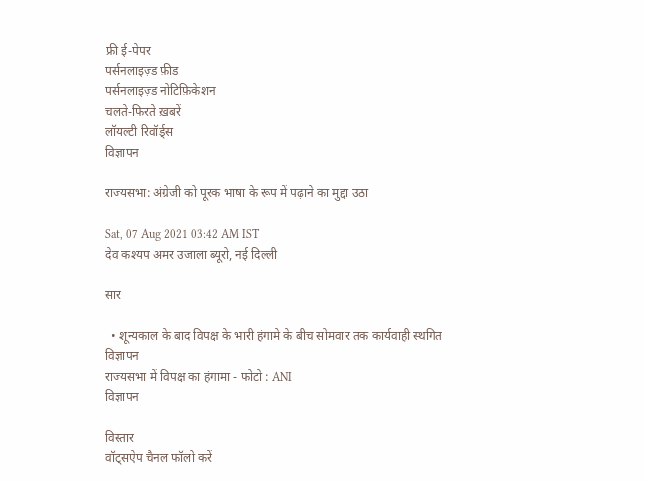फ्री ई-पेपर
पर्सनलाइज़्ड फ़ीड
पर्सनलाइज़्ड नोटिफ़िकेशन
चलते-फिरते ख़बरें
लॉयल्टी रिवॉर्ड्स
विज्ञापन

राज्यसभा: अंग्रेजी को पूरक भाषा के रूप में पढ़ाने का मुद्दा उठा

Sat, 07 Aug 2021 03:42 AM IST
देव कश्यप अमर उजाला ब्यूरो, नई दिल्ली

सार

  • शून्यकाल के बाद विपक्ष के भारी हंगामे के बीच सोमवार तक कार्यवाही स्थगित
विज्ञापन
राज्यसभा में विपक्ष का हंगामा - फोटो : ANI
विज्ञापन

विस्तार
वॉट्सऐप चैनल फॉलो करें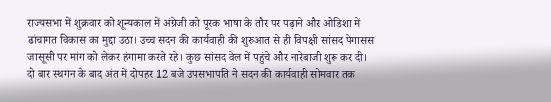राज्यसभा में शुक्रवार को शून्यकाल में अंग्रेजी को पूरक भाषा के तौर पर पढ़ाने और ओडिशा में ढांचागत विकास का मुद्दा उठा। उच्च सदन की कार्यवाही की शुरुआत से ही विपक्षी सांसद पेगासस जासूसी पर मांग को लेकर हंगामा करते रहे। कुछ सांसद वेल में पहुंचे और नारेबाजी शुरू कर दी। दो बार स्थगन के बाद अंत में दोपहर 12 बजे उपसभापति ने सदन की कार्यवाही सोमवार तक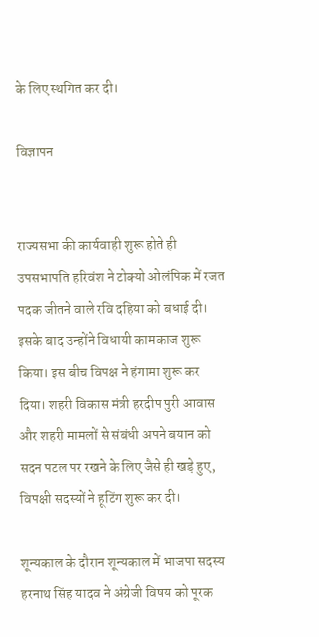के लिए स्थगित कर दी।

विज्ञापन


राज्यसभा की कार्यवाही शुरू होते ही उपसभापति हरिवंश ने टोक्यो ओलंपिक में रजत पदक जीतने वाले रवि दहिया को बधाई दी। इसके बाद उन्होंने विधायी कामकाज शुरू किया। इस बीच विपक्ष ने हंगामा शुरू कर दिया। शहरी विकास मंत्री हरदीप पुरी आवास और शहरी मामलों से संबंधी अपने बयान को  सदन पटल पर रखने के लिए जैसे ही खड़े हुए, विपक्षी सदस्यों ने हूटिंग शुरू कर दी।

शून्यकाल के दौरान शून्यकाल में भाजपा सदस्य हरनाथ सिंह यादव ने अंग्रेजी विषय को पूरक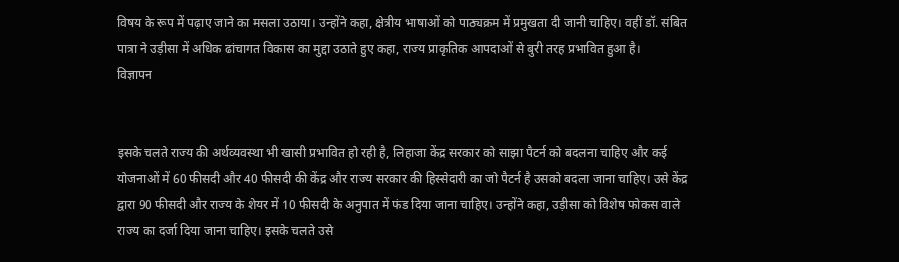विषय के रूप में पढ़ाए जाने का मसला उठाया। उन्होंने कहा, क्षेत्रीय भाषाओं को पाठ्यक्रम में प्रमुखता दी जानी चाहिए। वहीं डॉ. संबित पात्रा ने उड़ीसा में अधिक ढांचागत विकास का मुद्दा उठाते हुए कहा, राज्य प्राकृतिक आपदाओं से बुरी तरह प्रभावित हुआ है।
विज्ञापन


इसके चलते राज्य की अर्थव्यवस्था भी खासी प्रभावित हो रही है, लिहाजा केंद्र सरकार को साझा पैटर्न को बदलना चाहिए और कई योजनाओं में 60 फीसदी और 40 फीसदी की केंद्र और राज्य सरकार की हिस्सेदारी का जो पैटर्न है उसको बदला जाना चाहिए। उसे केंद्र द्वारा 90 फीसदी और राज्य के शेयर में 10 फीसदी के अनुपात में फंड दिया जाना चाहिए। उन्होंने कहा, उड़ीसा को विशेष फोकस वाले राज्य का दर्जा दिया जाना चाहिए। इसके चलते उसे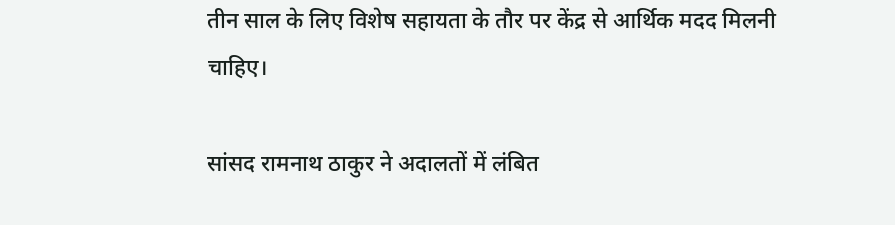तीन साल के लिए विशेष सहायता के तौर पर केंद्र से आर्थिक मदद मिलनी चाहिए।

सांसद रामनाथ ठाकुर ने अदालतों में लंबित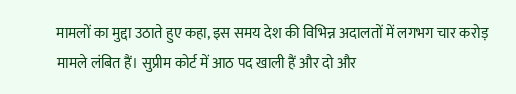मामलों का मुद्दा उठाते हुए कहा, इस समय देश की विभिन्न अदालतों में लगभग चार करोड़ मामले लंबित हैं। सुप्रीम कोर्ट में आठ पद खाली हैं और दो और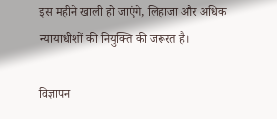इस महीने खाली हो जाएंगे, लिहाजा और अधिक न्यायाधीशों की नियुक्ति की जरूरत है।

विज्ञापन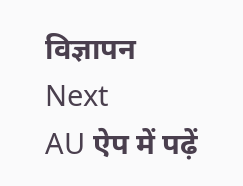विज्ञापन
Next
AU ऐप में पढ़ें